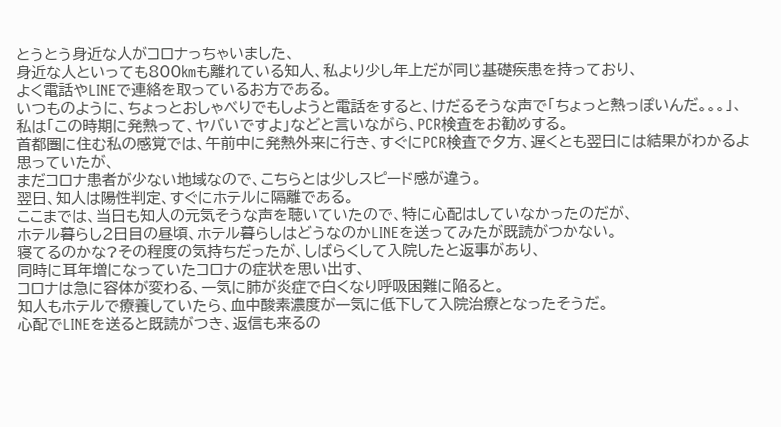とうとう身近な人がコロナっちゃいました、
身近な人といっても800㎞も離れている知人、私より少し年上だが同じ基礎疾患を持っており、
よく電話やLINEで連絡を取っているお方である。
いつものように、ちょっとおしゃべりでもしようと電話をすると、けだるそうな声で「ちょっと熱っぽいんだ。。。」、
私は「この時期に発熱って、ヤバいですよ」などと言いながら、PCR検査をお勧めする。
首都圏に住む私の感覚では、午前中に発熱外来に行き、すぐにPCR検査で夕方、遅くとも翌日には結果がわかるよ思っていたが、
まだコロナ患者が少ない地域なので、こちらとは少しスピード感が違う。
翌日、知人は陽性判定、すぐにホテルに隔離である。
ここまでは、当日も知人の元気そうな声を聴いていたので、特に心配はしていなかったのだが、
ホテル暮らし2日目の昼頃、ホテル暮らしはどうなのかLINEを送ってみたが既読がつかない。
寝てるのかな?その程度の気持ちだったが、しばらくして入院したと返事があり、
同時に耳年増になっていたコロナの症状を思い出す、
コロナは急に容体が変わる、一気に肺が炎症で白くなり呼吸困難に陥ると。
知人もホテルで療養していたら、血中酸素濃度が一気に低下して入院治療となったそうだ。
心配でLINEを送ると既読がつき、返信も来るの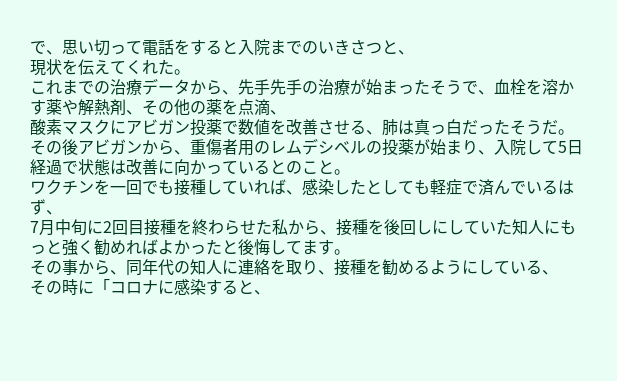で、思い切って電話をすると入院までのいきさつと、
現状を伝えてくれた。
これまでの治療データから、先手先手の治療が始まったそうで、血栓を溶かす薬や解熱剤、その他の薬を点滴、
酸素マスクにアビガン投薬で数値を改善させる、肺は真っ白だったそうだ。
その後アビガンから、重傷者用のレムデシベルの投薬が始まり、入院して5日経過で状態は改善に向かっているとのこと。
ワクチンを一回でも接種していれば、感染したとしても軽症で済んでいるはず、
7月中旬に2回目接種を終わらせた私から、接種を後回しにしていた知人にもっと強く勧めればよかったと後悔してます。
その事から、同年代の知人に連絡を取り、接種を勧めるようにしている、
その時に「コロナに感染すると、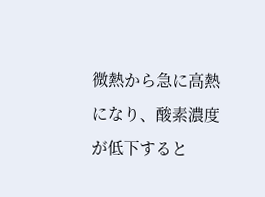微熱から急に高熱になり、酸素濃度が低下すると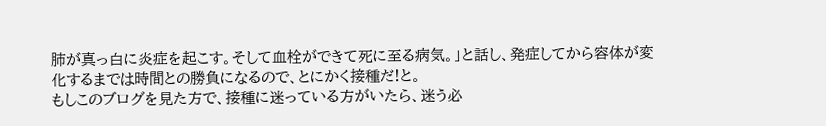肺が真っ白に炎症を起こす。そして血栓ができて死に至る病気。」と話し、発症してから容体が変化するまでは時間との勝負になるので、とにかく接種だ!と。
もしこのブログを見た方で、接種に迷っている方がいたら、迷う必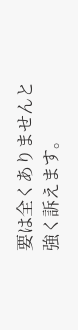要は全くありませんと強く訴えます。